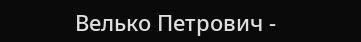Велько Петрович -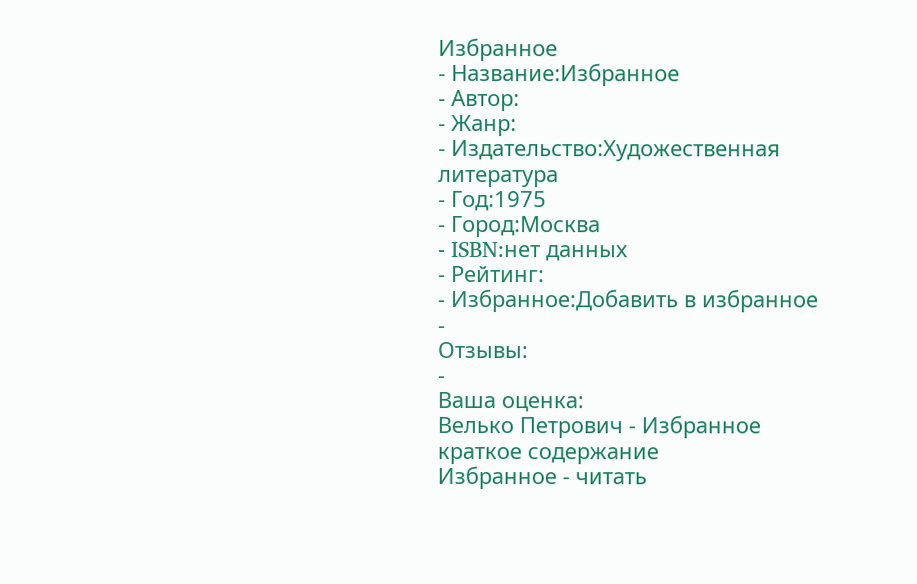Избранное
- Название:Избранное
- Автор:
- Жанр:
- Издательство:Художественная литература
- Год:1975
- Город:Москва
- ISBN:нет данных
- Рейтинг:
- Избранное:Добавить в избранное
-
Отзывы:
-
Ваша оценка:
Велько Петрович - Избранное краткое содержание
Избранное - читать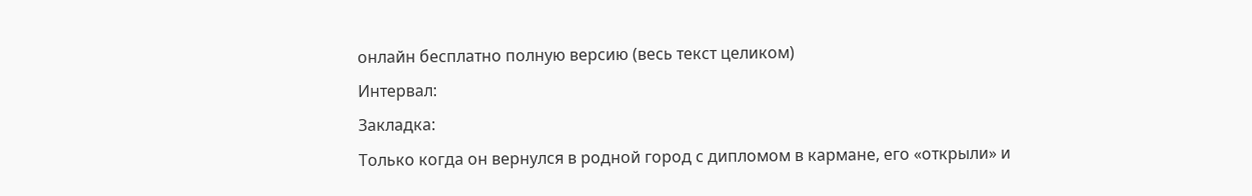онлайн бесплатно полную версию (весь текст целиком)
Интервал:
Закладка:
Только когда он вернулся в родной город с дипломом в кармане, его «открыли» и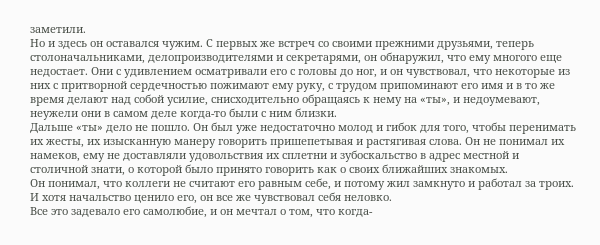заметили.
Но и здесь он оставался чужим. С первых же встреч со своими прежними друзьями, теперь столоначальниками, делопроизводителями и секретарями, он обнаружил, что ему многого еще недостает. Они с удивлением осматривали его с головы до ног, и он чувствовал, что некоторые из них с притворной сердечностью пожимают ему руку, с трудом припоминают его имя и в то же время делают над собой усилие, снисходительно обращаясь к нему на «ты», и недоумевают, неужели они в самом деле когда-то были с ним близки.
Дальше «ты» дело не пошло. Он был уже недостаточно молод и гибок для того, чтобы перенимать их жесты, их изысканную манеру говорить пришепетывая и растягивая слова. Он не понимал их намеков, ему не доставляли удовольствия их сплетни и зубоскальство в адрес местной и столичной знати, о которой было принято говорить как о своих ближайших знакомых.
Он понимал, что коллеги не считают его равным себе, и потому жил замкнуто и работал за троих. И хотя начальство ценило его, он все же чувствовал себя неловко.
Все это задевало его самолюбие, и он мечтал о том, что когда-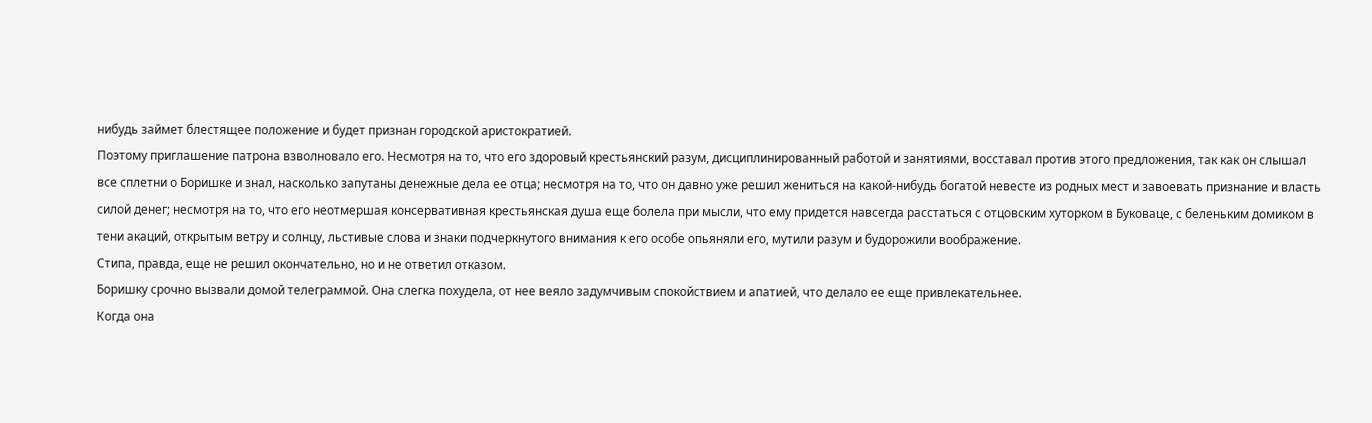нибудь займет блестящее положение и будет признан городской аристократией.
Поэтому приглашение патрона взволновало его. Несмотря на то, что его здоровый крестьянский разум, дисциплинированный работой и занятиями, восставал против этого предложения, так как он слышал все сплетни о Боришке и знал, насколько запутаны денежные дела ее отца; несмотря на то, что он давно уже решил жениться на какой-нибудь богатой невесте из родных мест и завоевать признание и власть силой денег; несмотря на то, что его неотмершая консервативная крестьянская душа еще болела при мысли, что ему придется навсегда расстаться с отцовским хуторком в Буковаце, с беленьким домиком в тени акаций, открытым ветру и солнцу, льстивые слова и знаки подчеркнутого внимания к его особе опьяняли его, мутили разум и будорожили воображение.
Стипа, правда, еще не решил окончательно, но и не ответил отказом.
Боришку срочно вызвали домой телеграммой. Она слегка похудела, от нее веяло задумчивым спокойствием и апатией, что делало ее еще привлекательнее.
Когда она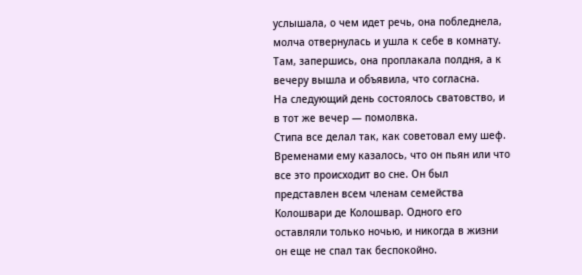услышала, о чем идет речь, она побледнела, молча отвернулась и ушла к себе в комнату. Там, запершись, она проплакала полдня, а к вечеру вышла и объявила, что согласна.
На следующий день состоялось сватовство, и в тот же вечер — помолвка.
Стипа все делал так, как советовал ему шеф. Временами ему казалось, что он пьян или что все это происходит во сне. Он был представлен всем членам семейства Колошвари де Колошвар. Одного его оставляли только ночью, и никогда в жизни он еще не спал так беспокойно.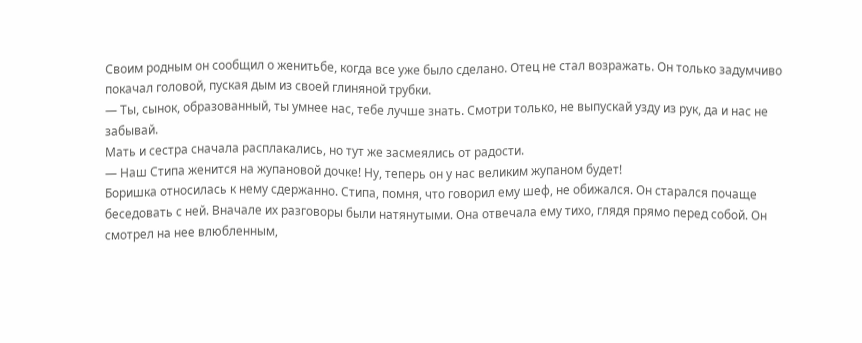Своим родным он сообщил о женитьбе, когда все уже было сделано. Отец не стал возражать. Он только задумчиво покачал головой, пуская дым из своей глиняной трубки.
— Ты, сынок, образованный, ты умнее нас, тебе лучше знать. Смотри только, не выпускай узду из рук, да и нас не забывай.
Мать и сестра сначала расплакались, но тут же засмеялись от радости.
— Наш Стипа женится на жупановой дочке! Ну, теперь он у нас великим жупаном будет!
Боришка относилась к нему сдержанно. Стипа, помня, что говорил ему шеф, не обижался. Он старался почаще беседовать с ней. Вначале их разговоры были натянутыми. Она отвечала ему тихо, глядя прямо перед собой. Он смотрел на нее влюбленным,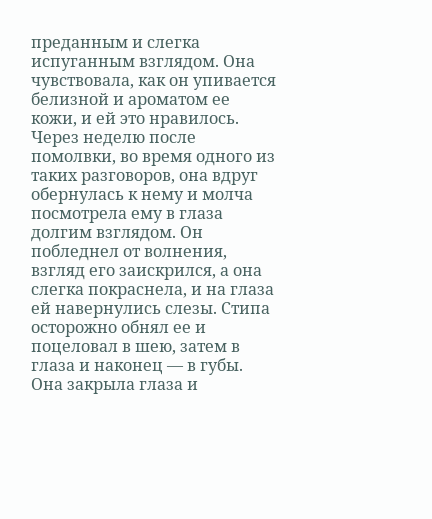преданным и слегка испуганным взглядом. Она чувствовала, как он упивается белизной и ароматом ее кожи, и ей это нравилось.
Через неделю после помолвки, во время одного из таких разговоров, она вдруг обернулась к нему и молча посмотрела ему в глаза долгим взглядом. Он побледнел от волнения, взгляд его заискрился, а она слегка покраснела, и на глаза ей навернулись слезы. Стипа осторожно обнял ее и поцеловал в шею, затем в глаза и наконец — в губы. Она закрыла глаза и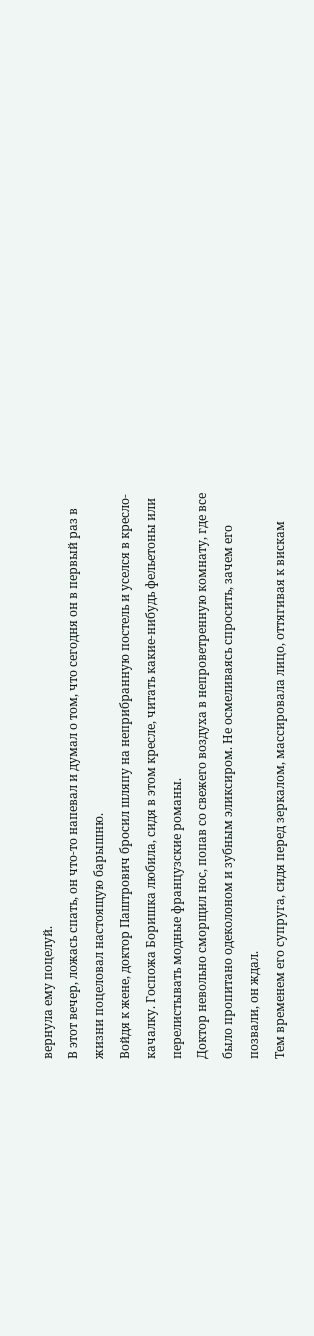вернула ему поцелуй.
В этот вечер, ложась спать, он что-то напевал и думал о том, что сегодня он в первый раз в жизни поцеловал настоящую барышню.
Войдя к жене, доктор Паштрович бросил шляпу на неприбранную постель и уселся в кресло-качалку. Госпожа Боришка любила, сидя в этом кресле, читать какие-нибудь фельетоны или перелистывать модные французские романы.
Доктор невольно сморщил нос, попав со свежего воздуха в непроветренную комнату, где все было пропитано одеколоном и зубным эликсиром. Не осмеливаясь спросить, зачем его позвали, он ждал.
Тем временем его супруга, сидя перед зеркалом, массировала лицо, оттягивая к вискам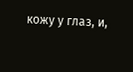кожу у глаз, и,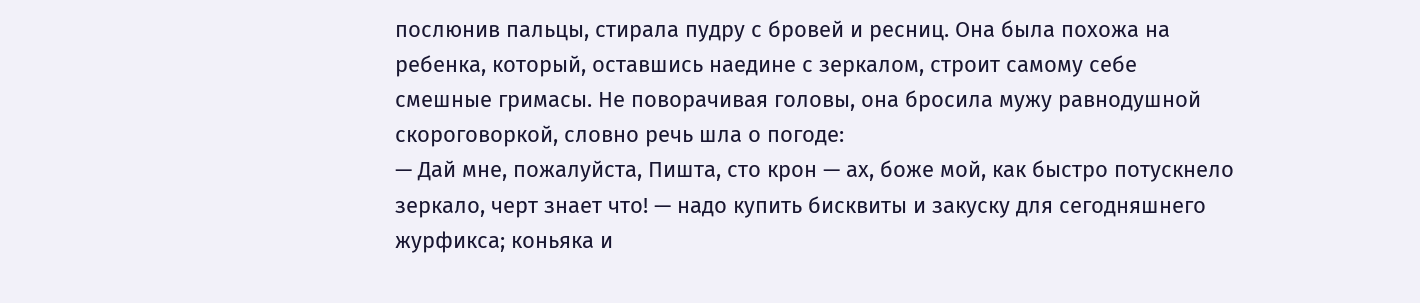послюнив пальцы, стирала пудру с бровей и ресниц. Она была похожа на ребенка, который, оставшись наедине с зеркалом, строит самому себе смешные гримасы. Не поворачивая головы, она бросила мужу равнодушной скороговоркой, словно речь шла о погоде:
— Дай мне, пожалуйста, Пишта, сто крон — ах, боже мой, как быстро потускнело зеркало, черт знает что! — надо купить бисквиты и закуску для сегодняшнего журфикса; коньяка и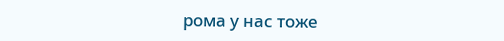рома у нас тоже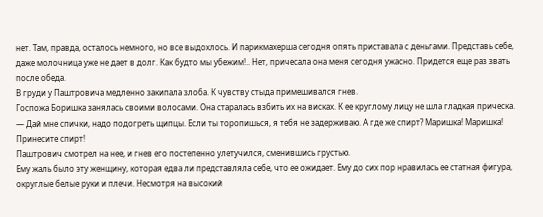нет. Там, правда, осталось немного, но все выдохлось. И парикмахерша сегодня опять приставала с деньгами. Представь себе, даже молочница уже не дает в долг. Как будто мы убежим!.. Нет, причесала она меня сегодня ужасно. Придется еще раз звать после обеда.
В груди у Паштровича медленно закипала злоба. К чувству стыда примешивался гнев.
Госпожа Боришка занялась своими волосами. Она старалась взбить их на висках. К ее круглому лицу не шла гладкая прическа.
— Дай мне спички, надо подогреть щипцы. Если ты торопишься, я тебя не задерживаю. А где же спирт? Маришка! Маришка! Принесите спирт!
Паштрович смотрел на нее, и гнев его постепенно улетучился, сменившись грустью.
Ему жаль было эту женщину, которая едва ли представляла себе, что ее ожидает. Ему до сих пор нравилась ее статная фигура, округлые белые руки и плечи. Несмотря на высокий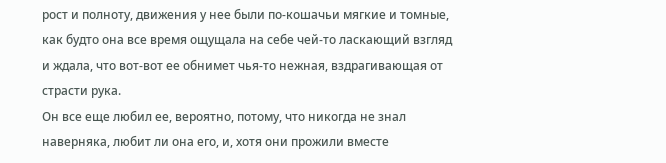рост и полноту, движения у нее были по-кошачьи мягкие и томные, как будто она все время ощущала на себе чей-то ласкающий взгляд и ждала, что вот-вот ее обнимет чья-то нежная, вздрагивающая от страсти рука.
Он все еще любил ее, вероятно, потому, что никогда не знал наверняка, любит ли она его, и, хотя они прожили вместе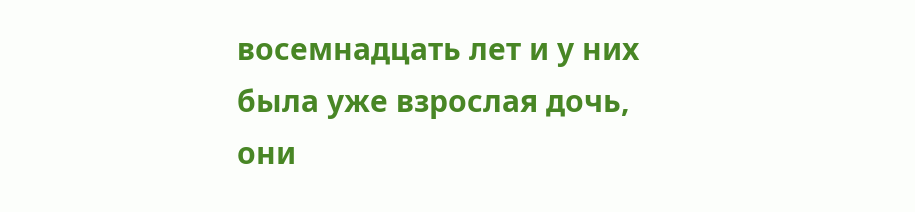восемнадцать лет и у них была уже взрослая дочь, они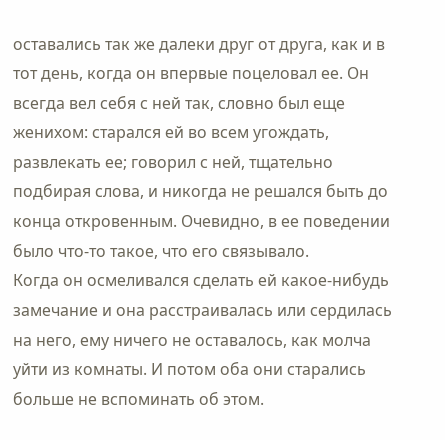оставались так же далеки друг от друга, как и в тот день, когда он впервые поцеловал ее. Он всегда вел себя с ней так, словно был еще женихом: старался ей во всем угождать, развлекать ее; говорил с ней, тщательно подбирая слова, и никогда не решался быть до конца откровенным. Очевидно, в ее поведении было что-то такое, что его связывало.
Когда он осмеливался сделать ей какое-нибудь замечание и она расстраивалась или сердилась на него, ему ничего не оставалось, как молча уйти из комнаты. И потом оба они старались больше не вспоминать об этом.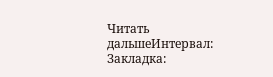Читать дальшеИнтервал:
Закладка: